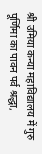श्री उमिया कन्या महाविद्यालय में गुरु पूर्णिमा का पावन पर्व श्रद्धा,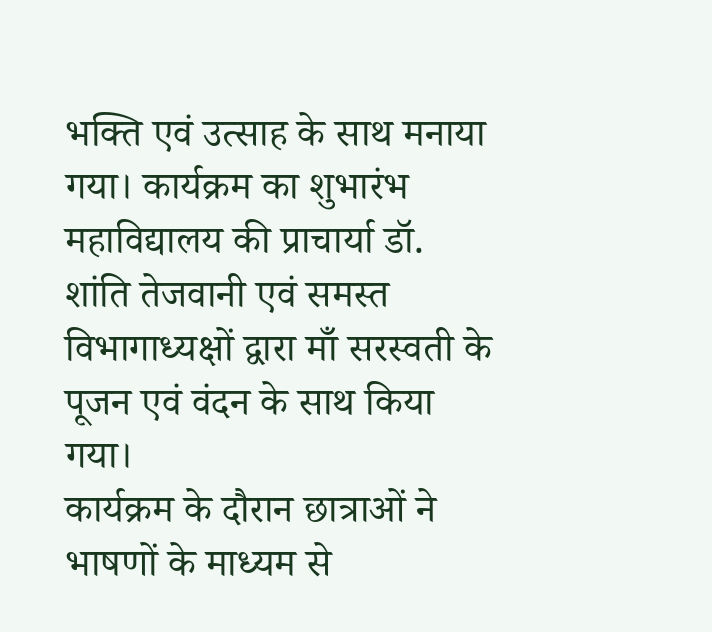भक्ति एवं उत्साह के साथ मनाया गया। कार्यक्रम का शुभारंभ महाविद्यालय की प्राचार्या डॉ. शांति तेजवानी एवं समस्त विभागाध्यक्षों द्वारा माँ सरस्वती के पूजन एवं वंदन के साथ किया गया।
कार्यक्रम के दौरान छात्राओं ने भाषणों के माध्यम से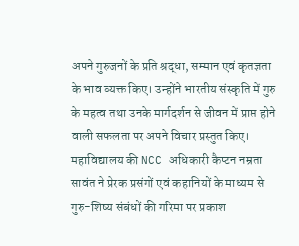अपने गुरुजनों के प्रति श्रद्धा, सम्मान एवं कृतज्ञता के भाव व्यक्त किए। उन्होंने भारतीय संस्कृति में गुरु के महत्व तथा उनके मार्गदर्शन से जीवन में प्राप्त होने वाली सफलता पर अपने विचार प्रस्तुत किए।
महाविद्यालय की NCC अधिकारी कैप्टन नम्रता सावंत ने प्रेरक प्रसंगों एवं कहानियों के माध्यम से गुरु-शिष्य संबंधों की गरिमा पर प्रकाश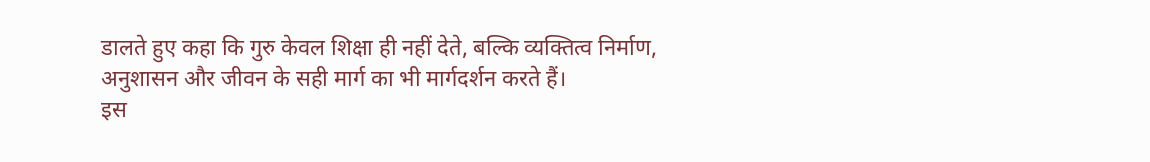डालते हुए कहा कि गुरु केवल शिक्षा ही नहीं देते, बल्कि व्यक्तित्व निर्माण, अनुशासन और जीवन के सही मार्ग का भी मार्गदर्शन करते हैं।
इस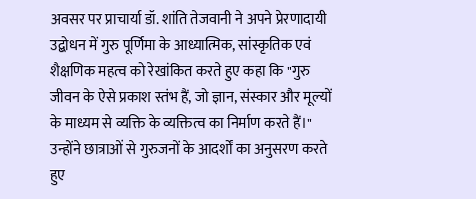अवसर पर प्राचार्या डॉ. शांति तेजवानी ने अपने प्रेरणादायी उद्बोधन में गुरु पूर्णिमा के आध्यात्मिक, सांस्कृतिक एवं शैक्षणिक महत्व को रेखांकित करते हुए कहा कि "गुरु जीवन के ऐसे प्रकाश स्तंभ हैं, जो ज्ञान, संस्कार और मूल्यों के माध्यम से व्यक्ति के व्यक्तित्व का निर्माण करते हैं।" उन्होंने छात्राओं से गुरुजनों के आदर्शों का अनुसरण करते हुए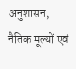अनुशासन, नैतिक मूल्यों एवं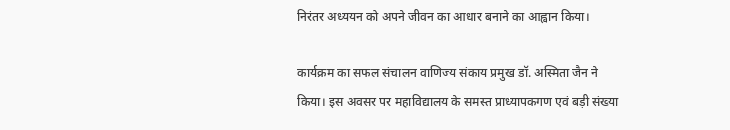निरंतर अध्ययन को अपने जीवन का आधार बनाने का आह्वान किया।

कार्यक्रम का सफल संचालन वाणिज्य संकाय प्रमुख डॉ. अस्मिता जैन ने किया। इस अवसर पर महाविद्यालय के समस्त प्राध्यापकगण एवं बड़ी संख्या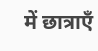में छात्राएँ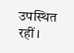उपस्थित रहीं।